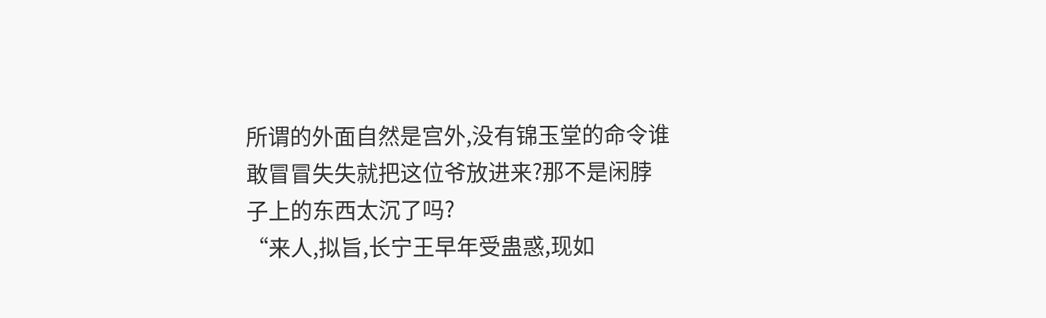所谓的外面自然是宫外,没有锦玉堂的命令谁敢冒冒失失就把这位爷放进来?那不是闲脖子上的东西太沉了吗?
“来人,拟旨,长宁王早年受蛊惑,现如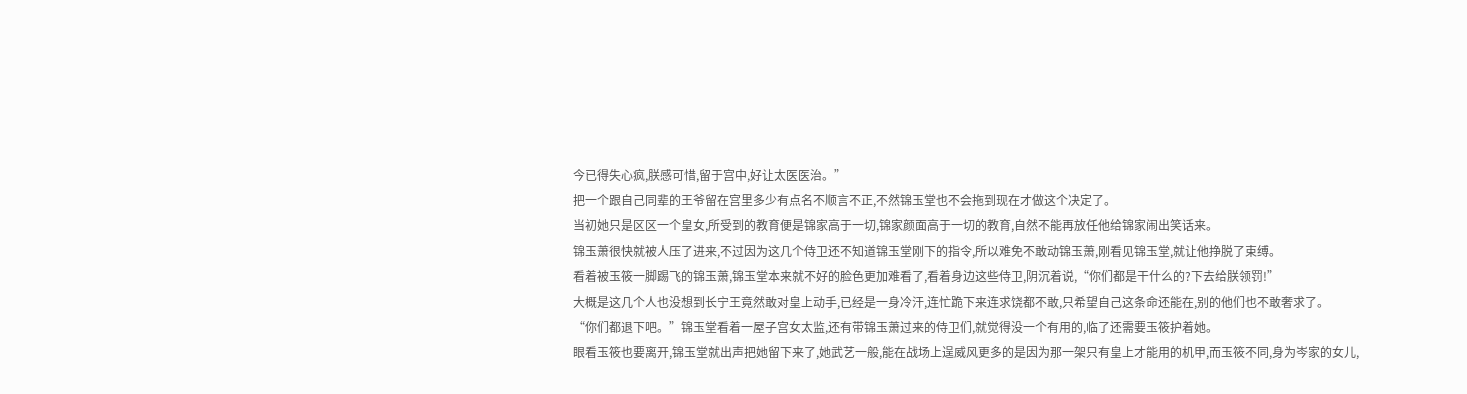今已得失心疯,朕感可惜,留于宫中,好让太医医治。”
把一个跟自己同辈的王爷留在宫里多少有点名不顺言不正,不然锦玉堂也不会拖到现在才做这个决定了。
当初她只是区区一个皇女,所受到的教育便是锦家高于一切,锦家颜面高于一切的教育,自然不能再放任他给锦家闹出笑话来。
锦玉萧很快就被人压了进来,不过因为这几个侍卫还不知道锦玉堂刚下的指令,所以难免不敢动锦玉萧,刚看见锦玉堂,就让他挣脱了束缚。
看着被玉筱一脚踢飞的锦玉萧,锦玉堂本来就不好的脸色更加难看了,看着身边这些侍卫,阴沉着说,“你们都是干什么的?下去给朕领罚!”
大概是这几个人也没想到长宁王竟然敢对皇上动手,已经是一身冷汗,连忙跪下来连求饶都不敢,只希望自己这条命还能在,别的他们也不敢奢求了。
“你们都退下吧。”锦玉堂看着一屋子宫女太监,还有带锦玉萧过来的侍卫们,就觉得没一个有用的,临了还需要玉筱护着她。
眼看玉筱也要离开,锦玉堂就出声把她留下来了,她武艺一般,能在战场上逞威风更多的是因为那一架只有皇上才能用的机甲,而玉筱不同,身为岑家的女儿,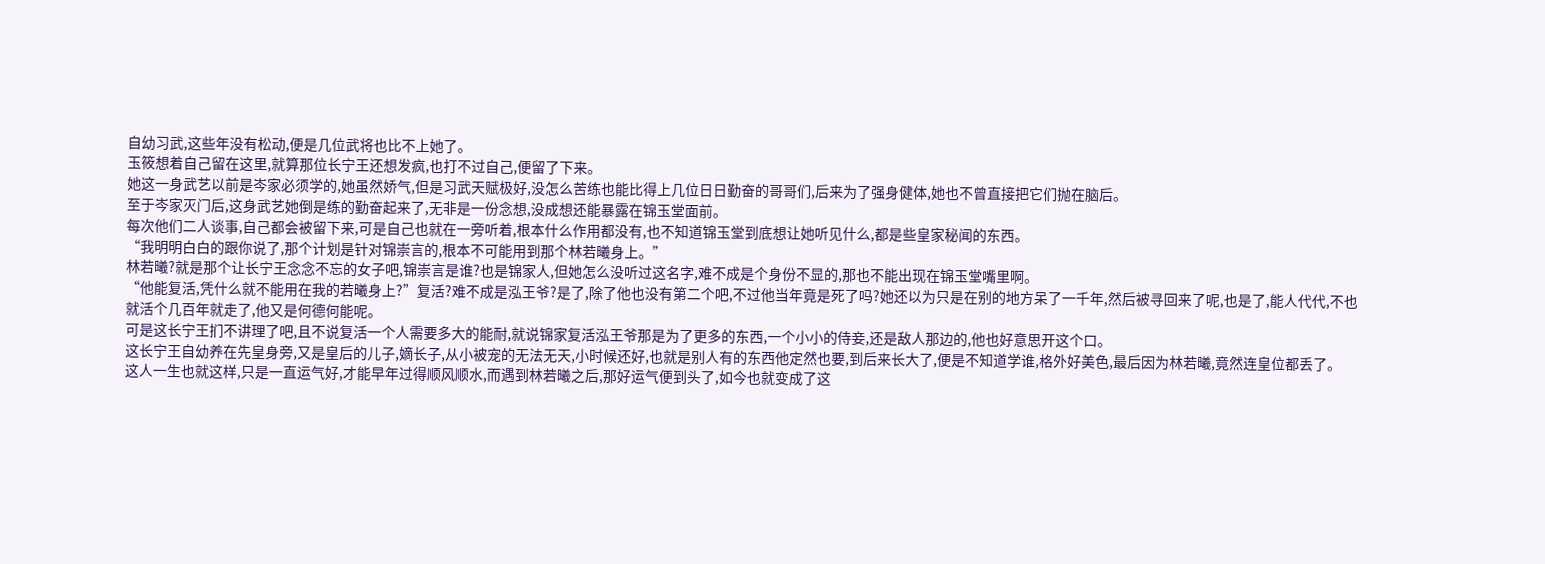自幼习武,这些年没有松动,便是几位武将也比不上她了。
玉筱想着自己留在这里,就算那位长宁王还想发疯,也打不过自己,便留了下来。
她这一身武艺以前是岑家必须学的,她虽然娇气,但是习武天赋极好,没怎么苦练也能比得上几位日日勤奋的哥哥们,后来为了强身健体,她也不曾直接把它们抛在脑后。
至于岑家灭门后,这身武艺她倒是练的勤奋起来了,无非是一份念想,没成想还能暴露在锦玉堂面前。
每次他们二人谈事,自己都会被留下来,可是自己也就在一旁听着,根本什么作用都没有,也不知道锦玉堂到底想让她听见什么,都是些皇家秘闻的东西。
“我明明白白的跟你说了,那个计划是针对锦崇言的,根本不可能用到那个林若曦身上。”
林若曦?就是那个让长宁王念念不忘的女子吧,锦崇言是谁?也是锦家人,但她怎么没听过这名字,难不成是个身份不显的,那也不能出现在锦玉堂嘴里啊。
“他能复活,凭什么就不能用在我的若曦身上?”复活?难不成是泓王爷?是了,除了他也没有第二个吧,不过他当年竟是死了吗?她还以为只是在别的地方呆了一千年,然后被寻回来了呢,也是了,能人代代,不也就活个几百年就走了,他又是何德何能呢。
可是这长宁王扪不讲理了吧,且不说复活一个人需要多大的能耐,就说锦家复活泓王爷那是为了更多的东西,一个小小的侍妾,还是敌人那边的,他也好意思开这个口。
这长宁王自幼养在先皇身旁,又是皇后的儿子,嫡长子,从小被宠的无法无天,小时候还好,也就是别人有的东西他定然也要,到后来长大了,便是不知道学谁,格外好美色,最后因为林若曦,竟然连皇位都丢了。
这人一生也就这样,只是一直运气好,才能早年过得顺风顺水,而遇到林若曦之后,那好运气便到头了,如今也就变成了这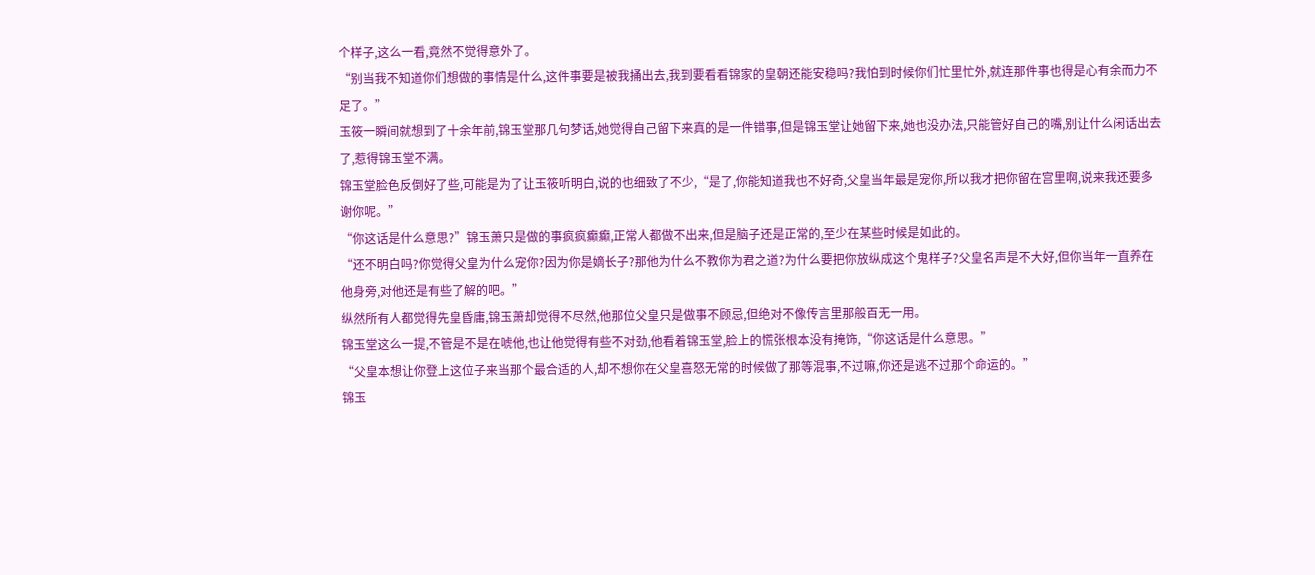个样子,这么一看,竟然不觉得意外了。
“别当我不知道你们想做的事情是什么,这件事要是被我捅出去,我到要看看锦家的皇朝还能安稳吗?我怕到时候你们忙里忙外,就连那件事也得是心有余而力不足了。”
玉筱一瞬间就想到了十余年前,锦玉堂那几句梦话,她觉得自己留下来真的是一件错事,但是锦玉堂让她留下来,她也没办法,只能管好自己的嘴,别让什么闲话出去了,惹得锦玉堂不满。
锦玉堂脸色反倒好了些,可能是为了让玉筱听明白,说的也细致了不少,“是了,你能知道我也不好奇,父皇当年最是宠你,所以我才把你留在宫里啊,说来我还要多谢你呢。”
“你这话是什么意思?”锦玉萧只是做的事疯疯癫癫,正常人都做不出来,但是脑子还是正常的,至少在某些时候是如此的。
“还不明白吗?你觉得父皇为什么宠你?因为你是嫡长子?那他为什么不教你为君之道?为什么要把你放纵成这个鬼样子?父皇名声是不大好,但你当年一直养在他身旁,对他还是有些了解的吧。”
纵然所有人都觉得先皇昏庸,锦玉萧却觉得不尽然,他那位父皇只是做事不顾忌,但绝对不像传言里那般百无一用。
锦玉堂这么一提,不管是不是在唬他,也让他觉得有些不对劲,他看着锦玉堂,脸上的慌张根本没有掩饰,“你这话是什么意思。”
“父皇本想让你登上这位子来当那个最合适的人,却不想你在父皇喜怒无常的时候做了那等混事,不过嘛,你还是逃不过那个命运的。”
锦玉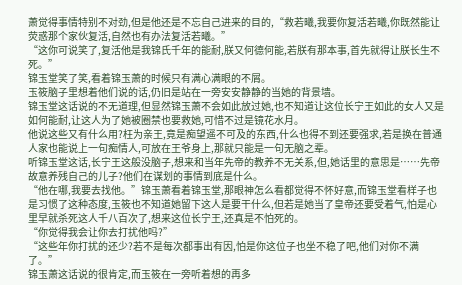萧觉得事情特别不对劲,但是他还是不忘自己进来的目的,“救若曦,我要你复活若曦,你既然能让荧惑那个家伙复活,自然也有办法复活若曦。”
“这你可说笑了,复活他是我锦氏千年的能耐,朕又何德何能,若朕有那本事,首先就得让朕长生不死。”
锦玉堂笑了笑,看着锦玉萧的时候只有满心满眼的不屑。
玉筱脑子里想着他们说的话,仍旧是站在一旁安安静静的当她的背景墙。
锦玉堂这话说的不无道理,但显然锦玉萧不会如此放过她,也不知道让这位长宁王如此的女人又是如何能耐,让这人为了她被圈禁也要救她,可惜不过是镜花水月。
他说这些又有什么用?枉为亲王,竟是痴望遥不可及的东西,什么也得不到还要强求,若是换在普通人家也能说上一句痴情人,可放在王爷身上,那就只能是一句无脑之辈。
听锦玉堂这话,长宁王这般没脑子,想来和当年先帝的教养不无关系,但,她话里的意思是……先帝故意养残自己的儿子?他们在谋划的事情到底是什么。
“他在哪,我要去找他。”锦玉萧看着锦玉堂,那眼神怎么看都觉得不怀好意,而锦玉堂看样子也是习惯了这种态度,玉筱也不知道她留下这人是要干什么,但若是她当了皇帝还要受着气,怕是心里早就杀死这人千八百次了,想来这位长宁王,还真是不怕死的。
“你觉得我会让你去打扰他吗?”
“这些年你打扰的还少?若不是每次都事出有因,怕是你这位子也坐不稳了吧,他们对你不满了。”
锦玉萧这话说的很肯定,而玉筱在一旁听着想的再多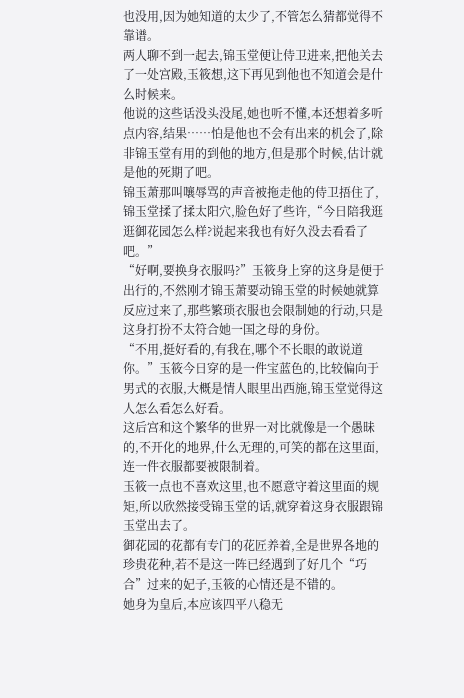也没用,因为她知道的太少了,不管怎么猜都觉得不靠谱。
两人聊不到一起去,锦玉堂便让侍卫进来,把他关去了一处宫殿,玉筱想,这下再见到他也不知道会是什么时候来。
他说的这些话没头没尾,她也听不懂,本还想着多听点内容,结果……怕是他也不会有出来的机会了,除非锦玉堂有用的到他的地方,但是那个时候,估计就是他的死期了吧。
锦玉萧那叫嚷辱骂的声音被拖走他的侍卫捂住了,锦玉堂揉了揉太阳穴,脸色好了些许,“今日陪我逛逛御花园怎么样?说起来我也有好久没去看看了吧。”
“好啊,要换身衣服吗?”玉筱身上穿的这身是便于出行的,不然刚才锦玉萧要动锦玉堂的时候她就算反应过来了,那些繁琐衣服也会限制她的行动,只是这身打扮不太符合她一国之母的身份。
“不用,挺好看的,有我在,哪个不长眼的敢说道你。”玉筱今日穿的是一件宝蓝色的,比较偏向于男式的衣服,大概是情人眼里出西施,锦玉堂觉得这人怎么看怎么好看。
这后宫和这个繁华的世界一对比就像是一个愚昧的,不开化的地界,什么无理的,可笑的都在这里面,连一件衣服都要被限制着。
玉筱一点也不喜欢这里,也不愿意守着这里面的规矩,所以欣然接受锦玉堂的话,就穿着这身衣服跟锦玉堂出去了。
御花园的花都有专门的花匠养着,全是世界各地的珍贵花种,若不是这一阵已经遇到了好几个“巧合”过来的妃子,玉筱的心情还是不错的。
她身为皇后,本应该四平八稳无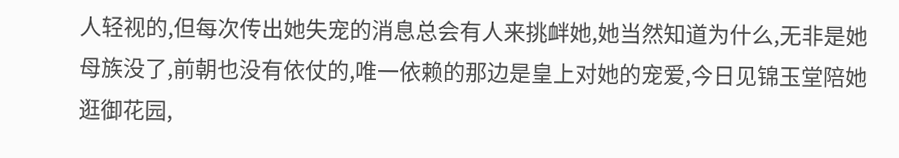人轻视的,但每次传出她失宠的消息总会有人来挑衅她,她当然知道为什么,无非是她母族没了,前朝也没有依仗的,唯一依赖的那边是皇上对她的宠爱,今日见锦玉堂陪她逛御花园,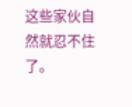这些家伙自然就忍不住了。